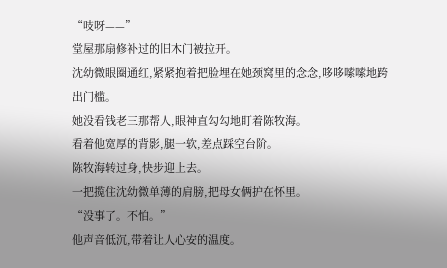“吱呀——”
堂屋那扇修补过的旧木门被拉开。
沈幼微眼圈通红,紧紧抱着把脸埋在她颈窝里的念念,哆哆嗦嗦地跨出门槛。
她没看钱老三那帮人,眼神直勾勾地盯着陈牧海。
看着他宽厚的背影,腿一软,差点踩空台阶。
陈牧海转过身,快步迎上去。
一把揽住沈幼微单薄的肩膀,把母女俩护在怀里。
“没事了。不怕。”
他声音低沉,带着让人心安的温度。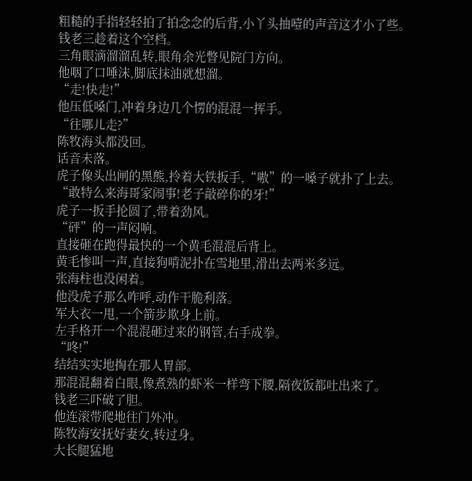粗糙的手指轻轻拍了拍念念的后背,小丫头抽噎的声音这才小了些。
钱老三趁着这个空档。
三角眼滴溜溜乱转,眼角余光瞥见院门方向。
他咽了口唾沫,脚底抹油就想溜。
“走!快走!”
他压低嗓门,冲着身边几个愣的混混一挥手。
“往哪儿走?”
陈牧海头都没回。
话音未落。
虎子像头出闸的黑熊,拎着大铁扳手,“嗷”的一嗓子就扑了上去。
“敢特么来海哥家闹事!老子敲碎你的牙!”
虎子一扳手抡圆了,带着劲风。
“砰”的一声闷响。
直接砸在跑得最快的一个黄毛混混后背上。
黄毛惨叫一声,直接狗啃泥扑在雪地里,滑出去两米多远。
张海柱也没闲着。
他没虎子那么咋呼,动作干脆利落。
军大衣一甩,一个箭步欺身上前。
左手格开一个混混砸过来的钢管,右手成拳。
“咚!”
结结实实地掏在那人胃部。
那混混翻着白眼,像煮熟的虾米一样弯下腰,隔夜饭都吐出来了。
钱老三吓破了胆。
他连滚带爬地往门外冲。
陈牧海安抚好妻女,转过身。
大长腿猛地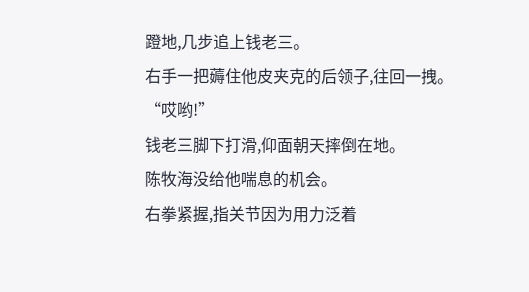蹬地,几步追上钱老三。
右手一把薅住他皮夹克的后领子,往回一拽。
“哎哟!”
钱老三脚下打滑,仰面朝天摔倒在地。
陈牧海没给他喘息的机会。
右拳紧握,指关节因为用力泛着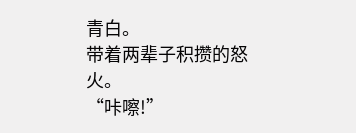青白。
带着两辈子积攒的怒火。
“咔嚓!”